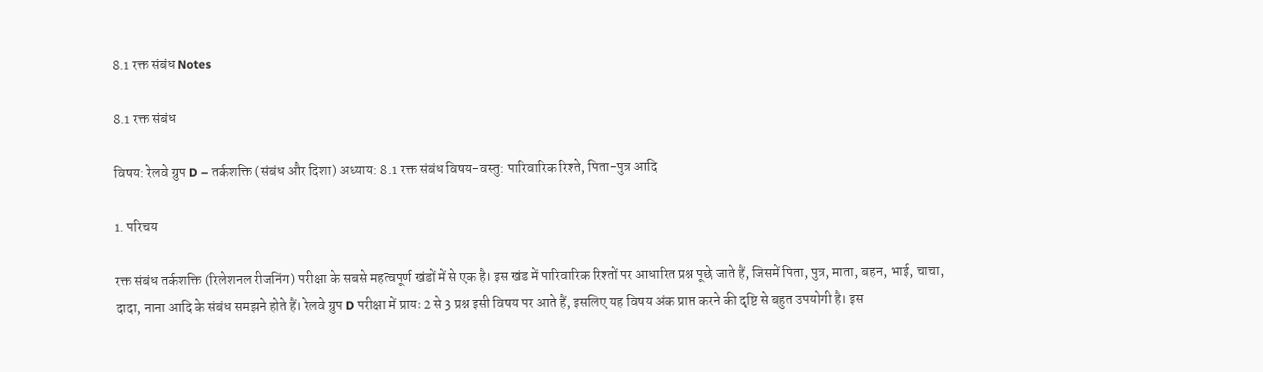8.1 रक्त संबंध Notes

8.1 रक्त संबंध

विषय: रेलवे ग्रुप D – तर्कशक्ति (संबंध और दिशा) अध्याय: 8.1 रक्त संबंध विषय-वस्तु: पारिवारिक रिश्ते, पिता-पुत्र आदि

1. परिचय

रक्त संबंध तर्कशक्ति (रिलेशनल रीजनिंग) परीक्षा के सबसे महत्वपूर्ण खंडों में से एक है। इस खंड में पारिवारिक रिश्तों पर आधारित प्रश्न पूछे जाते हैं, जिसमें पिता, पुत्र, माता, बहन, भाई, चाचा, दादा, नाना आदि के संबंध समझने होते हैं। रेलवे ग्रुप D परीक्षा में प्रायः 2 से 3 प्रश्न इसी विषय पर आते हैं, इसलिए यह विषय अंक प्राप्त करने की दृष्टि से बहुत उपयोगी है। इस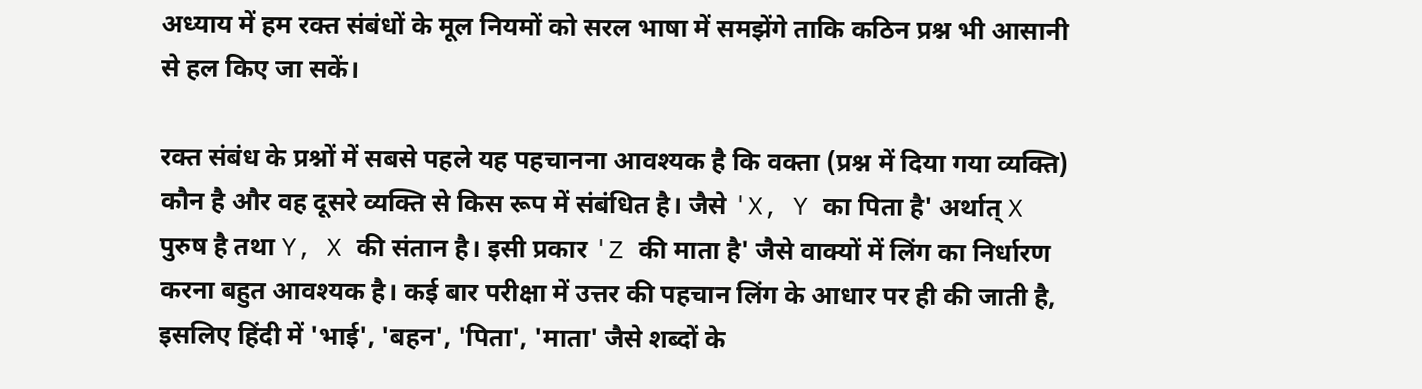अध्याय में हम रक्त संबंधों के मूल नियमों को सरल भाषा में समझेंगे ताकि कठिन प्रश्न भी आसानी से हल किए जा सकें।

रक्त संबंध के प्रश्नों में सबसे पहले यह पहचानना आवश्यक है कि वक्ता (प्रश्न में दिया गया व्यक्ति) कौन है और वह दूसरे व्यक्ति से किस रूप में संबंधित है। जैसे 'X, Y का पिता है' अर्थात् X पुरुष है तथा Y, X की संतान है। इसी प्रकार 'Z की माता है' जैसे वाक्यों में लिंग का निर्धारण करना बहुत आवश्यक है। कई बार परीक्षा में उत्तर की पहचान लिंग के आधार पर ही की जाती है, इसलिए हिंदी में 'भाई', 'बहन', 'पिता', 'माता' जैसे शब्दों के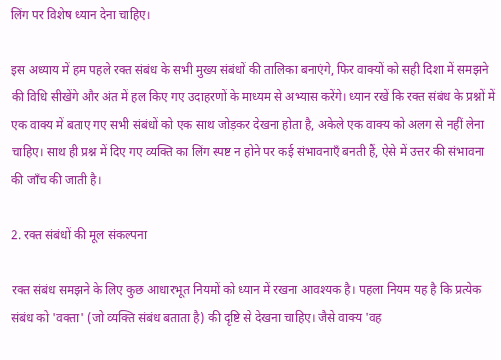लिंग पर विशेष ध्यान देना चाहिए।

इस अध्याय में हम पहले रक्त संबंध के सभी मुख्य संबंधों की तालिका बनाएंगे, फिर वाक्यों को सही दिशा में समझने की विधि सीखेंगे और अंत में हल किए गए उदाहरणों के माध्यम से अभ्यास करेंगे। ध्यान रखें कि रक्त संबंध के प्रश्नों में एक वाक्य में बताए गए सभी संबंधों को एक साथ जोड़कर देखना होता है, अकेले एक वाक्य को अलग से नहीं लेना चाहिए। साथ ही प्रश्न में दिए गए व्यक्ति का लिंग स्पष्ट न होने पर कई संभावनाएँ बनती हैं, ऐसे में उत्तर की संभावना की जाँच की जाती है।

2. रक्त संबंधों की मूल संकल्पना

रक्त संबंध समझने के लिए कुछ आधारभूत नियमों को ध्यान में रखना आवश्यक है। पहला नियम यह है कि प्रत्येक संबंध को 'वक्ता' (जो व्यक्ति संबंध बताता है) की दृष्टि से देखना चाहिए। जैसे वाक्य 'वह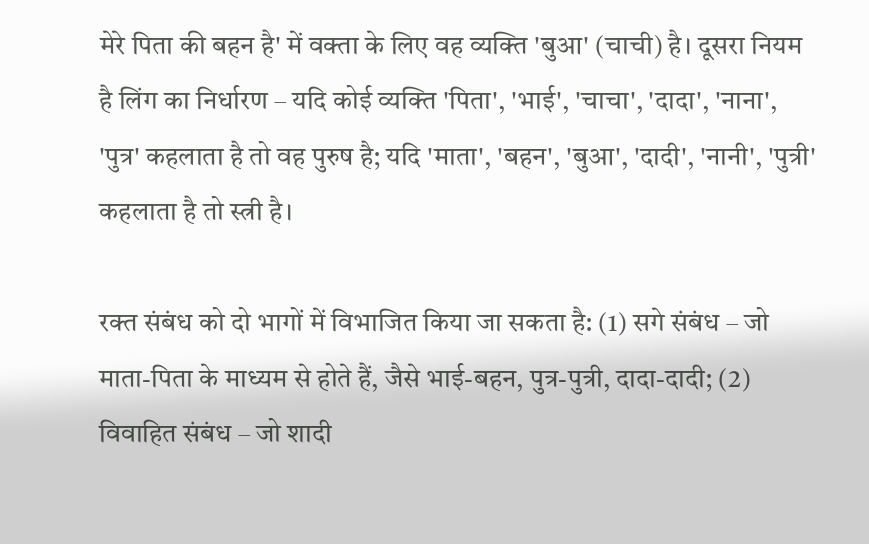मेरे पिता की बहन है' में वक्ता के लिए वह व्यक्ति 'बुआ' (चाची) है। दूसरा नियम है लिंग का निर्धारण – यदि कोई व्यक्ति 'पिता', 'भाई', 'चाचा', 'दादा', 'नाना', 'पुत्र' कहलाता है तो वह पुरुष है; यदि 'माता', 'बहन', 'बुआ', 'दादी', 'नानी', 'पुत्री' कहलाता है तो स्त्री है।

रक्त संबंध को दो भागों में विभाजित किया जा सकता है: (1) सगे संबंध – जो माता-पिता के माध्यम से होते हैं, जैसे भाई-बहन, पुत्र-पुत्री, दादा-दादी; (2) विवाहित संबंध – जो शादी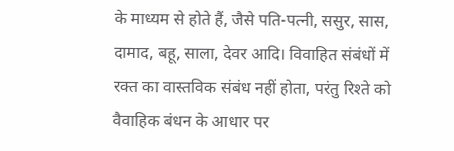के माध्यम से होते हैं, जैसे पति-पत्नी, ससुर, सास, दामाद, बहू, साला, देवर आदि। विवाहित संबंधों में रक्त का वास्तविक संबंध नहीं होता, परंतु रिश्ते को वैवाहिक बंधन के आधार पर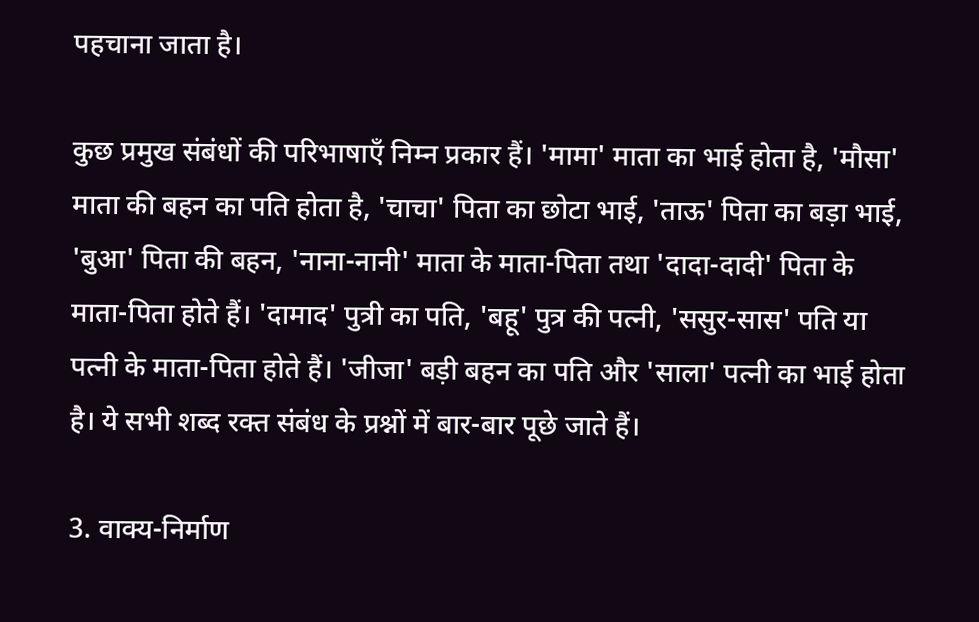पहचाना जाता है।

कुछ प्रमुख संबंधों की परिभाषाएँ निम्न प्रकार हैं। 'मामा' माता का भाई होता है, 'मौसा' माता की बहन का पति होता है, 'चाचा' पिता का छोटा भाई, 'ताऊ' पिता का बड़ा भाई, 'बुआ' पिता की बहन, 'नाना-नानी' माता के माता-पिता तथा 'दादा-दादी' पिता के माता-पिता होते हैं। 'दामाद' पुत्री का पति, 'बहू' पुत्र की पत्नी, 'ससुर-सास' पति या पत्नी के माता-पिता होते हैं। 'जीजा' बड़ी बहन का पति और 'साला' पत्नी का भाई होता है। ये सभी शब्द रक्त संबंध के प्रश्नों में बार-बार पूछे जाते हैं।

3. वाक्य-निर्माण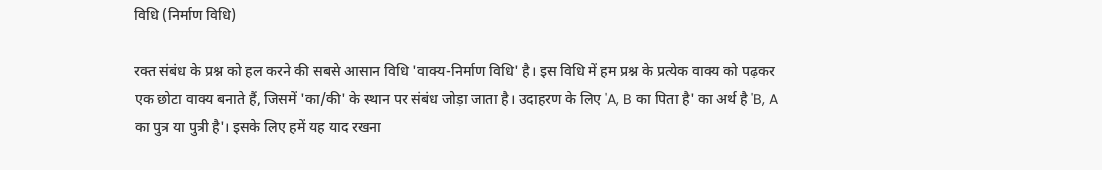विधि (निर्माण विधि)

रक्त संबंध के प्रश्न को हल करने की सबसे आसान विधि 'वाक्य-निर्माण विधि' है। इस विधि में हम प्रश्न के प्रत्येक वाक्य को पढ़कर एक छोटा वाक्य बनाते हैं, जिसमें 'का/की' के स्थान पर संबंध जोड़ा जाता है। उदाहरण के लिए 'A, B का पिता है' का अर्थ है 'B, A का पुत्र या पुत्री है'। इसके लिए हमें यह याद रखना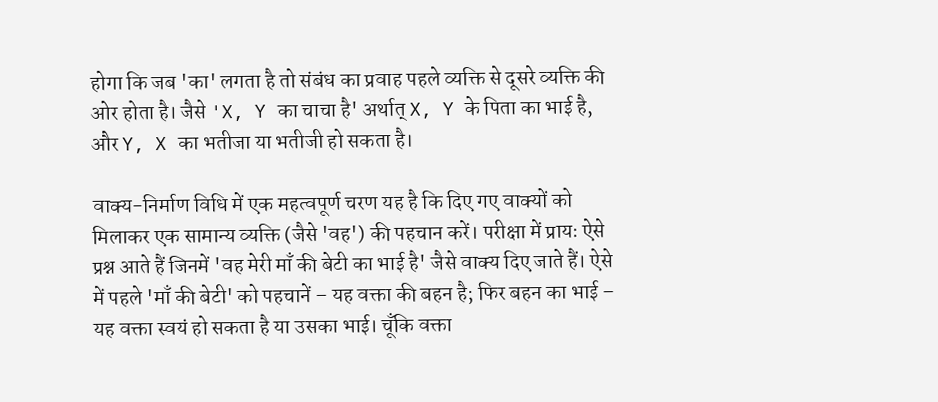होगा कि जब 'का' लगता है तो संबंध का प्रवाह पहले व्यक्ति से दूसरे व्यक्ति की ओर होता है। जैसे 'X, Y का चाचा है' अर्थात् X, Y के पिता का भाई है, और Y, X का भतीजा या भतीजी हो सकता है।

वाक्य-निर्माण विधि में एक महत्वपूर्ण चरण यह है कि दिए गए वाक्यों को मिलाकर एक सामान्य व्यक्ति (जैसे 'वह') की पहचान करें। परीक्षा में प्रायः ऐसे प्रश्न आते हैं जिनमें 'वह मेरी माँ की बेटी का भाई है' जैसे वाक्य दिए जाते हैं। ऐसे में पहले 'माँ की बेटी' को पहचानें – यह वक्ता की बहन है; फिर बहन का भाई – यह वक्ता स्वयं हो सकता है या उसका भाई। चूँकि वक्ता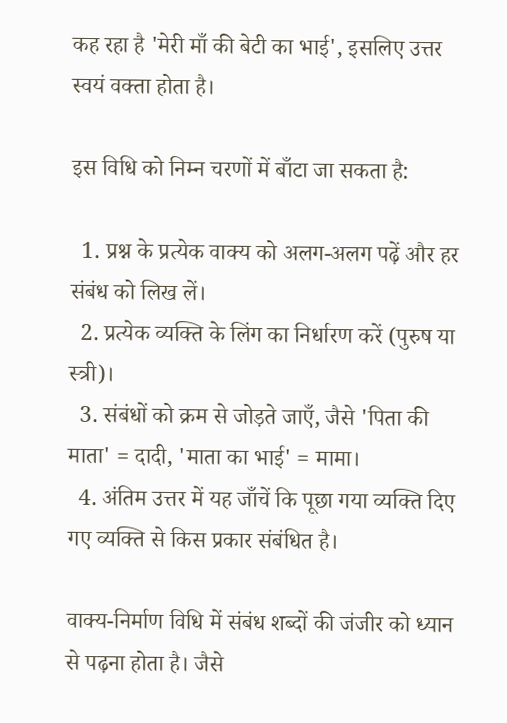कह रहा है 'मेरी माँ की बेटी का भाई', इसलिए उत्तर स्वयं वक्ता होता है।

इस विधि को निम्न चरणों में बाँटा जा सकता है:

  1. प्रश्न के प्रत्येक वाक्य को अलग-अलग पढ़ें और हर संबंध को लिख लें।
  2. प्रत्येक व्यक्ति के लिंग का निर्धारण करें (पुरुष या स्त्री)।
  3. संबंधों को क्रम से जोड़ते जाएँ, जैसे 'पिता की माता' = दादी, 'माता का भाई' = मामा।
  4. अंतिम उत्तर में यह जाँचें कि पूछा गया व्यक्ति दिए गए व्यक्ति से किस प्रकार संबंधित है।

वाक्य-निर्माण विधि में संबंध शब्दों की जंजीर को ध्यान से पढ़ना होता है। जैसे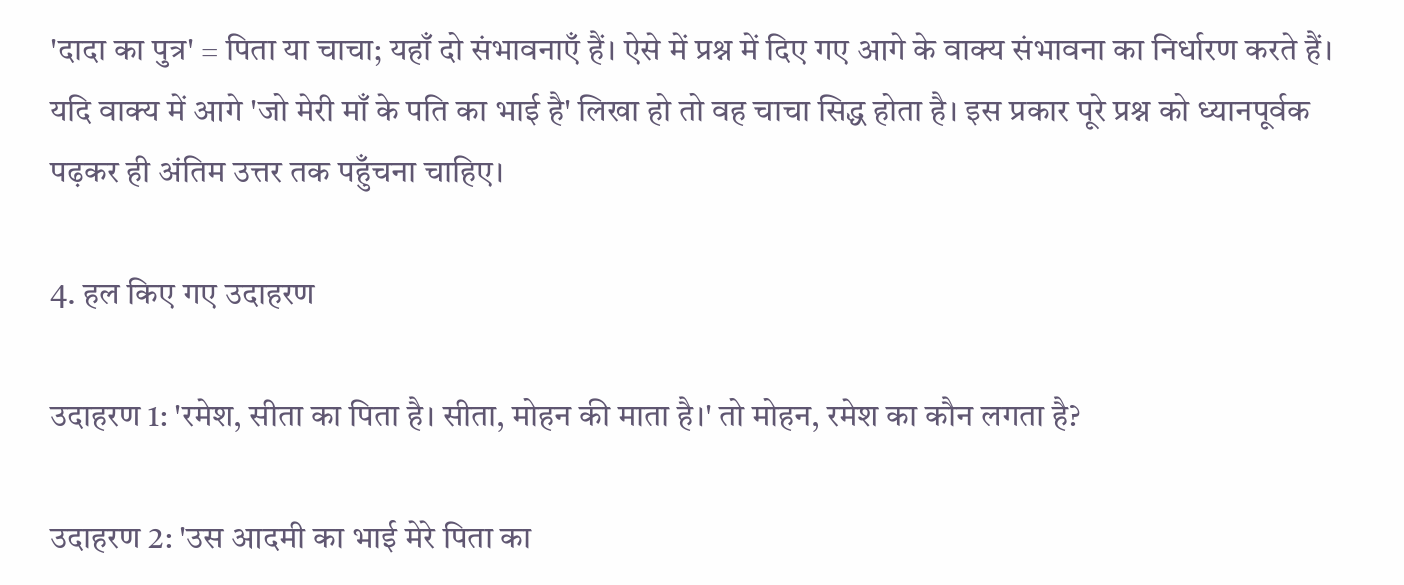'दादा का पुत्र' = पिता या चाचा; यहाँ दो संभावनाएँ हैं। ऐसे में प्रश्न में दिए गए आगे के वाक्य संभावना का निर्धारण करते हैं। यदि वाक्य में आगे 'जो मेरी माँ के पति का भाई है' लिखा हो तो वह चाचा सिद्ध होता है। इस प्रकार पूरे प्रश्न को ध्यानपूर्वक पढ़कर ही अंतिम उत्तर तक पहुँचना चाहिए।

4. हल किए गए उदाहरण

उदाहरण 1: 'रमेश, सीता का पिता है। सीता, मोहन की माता है।' तो मोहन, रमेश का कौन लगता है?

उदाहरण 2: 'उस आदमी का भाई मेरे पिता का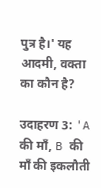पुत्र है।' यह आदमी, वक्ता का कौन है?

उदाहरण 3: 'A की माँ, B की माँ की इकलौती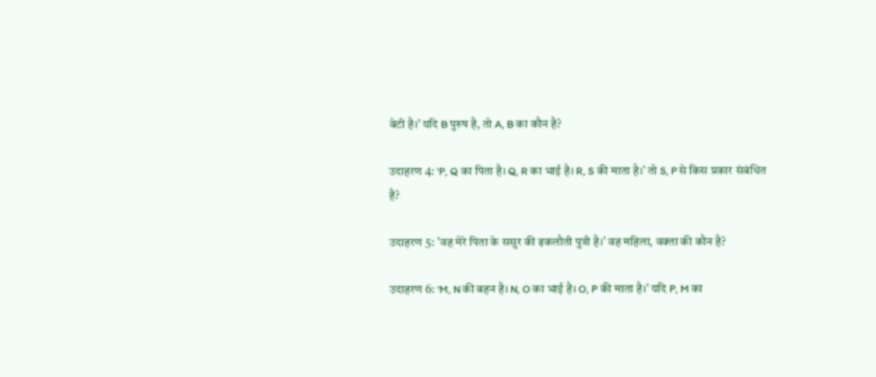बेटी है।' यदि B पुरुष है, तो A, B का कौन है?

उदाहरण 4: 'P, Q का पिता है। Q, R का भाई है। R, S की माता है।' तो S, P से किस प्रकार संबंधित है?

उदाहरण 5: 'वह मेरे पिता के ससुर की इकलौती पुत्री है।' वह महिला, वक्ता की कौन है?

उदाहरण 6: 'M, N की बहन है। N, O का भाई है। O, P की माता है।' यदि P, M का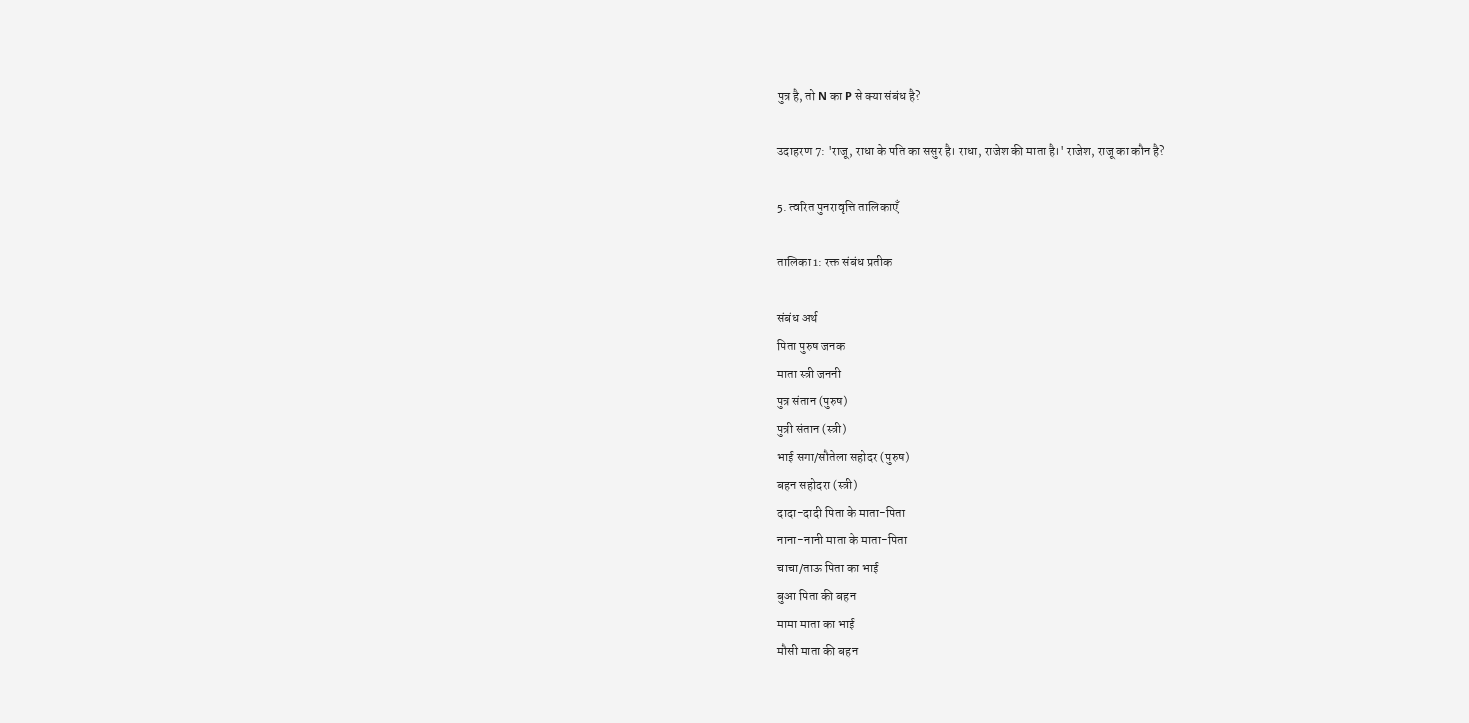पुत्र है, तो N का P से क्या संबंध है?

उदाहरण 7: 'राजू, राधा के पति का ससुर है। राधा, राजेश की माता है।' राजेश, राजू का कौन है?

5. त्वरित पुनरावृत्ति तालिकाएँ

तालिका 1: रक्त संबंध प्रतीक

संबंध अर्थ
पिता पुरुष जनक
माता स्त्री जननी
पुत्र संतान (पुरुष)
पुत्री संतान (स्त्री)
भाई सगा/सौतेला सहोदर (पुरुष)
बहन सहोदरा (स्त्री)
दादा-दादी पिता के माता-पिता
नाना-नानी माता के माता-पिता
चाचा/ताऊ पिता का भाई
बुआ पिता की बहन
मामा माता का भाई
मौसी माता की बहन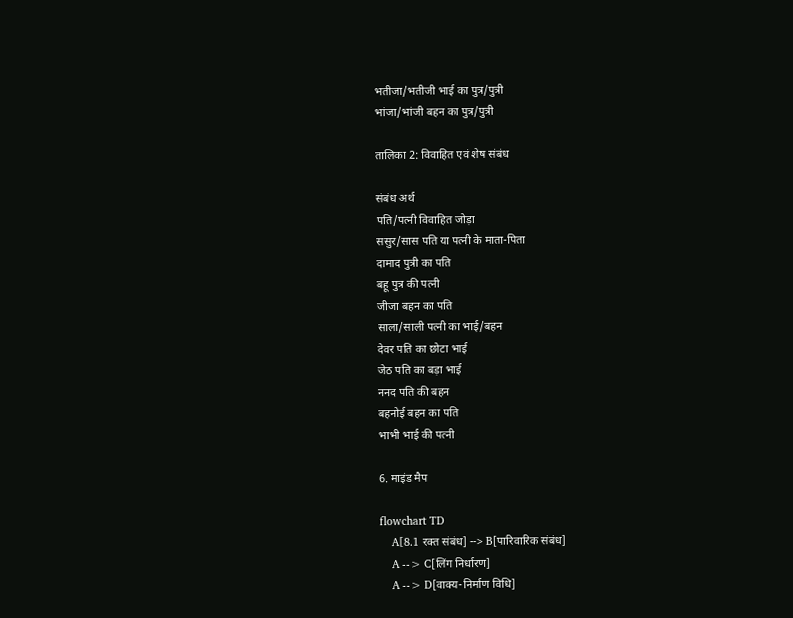भतीजा/भतीजी भाई का पुत्र/पुत्री
भांजा/भांजी बहन का पुत्र/पुत्री

तालिका 2: विवाहित एवं शेष संबंध

संबंध अर्थ
पति/पत्नी विवाहित जोड़ा
ससुर/सास पति या पत्नी के माता-पिता
दामाद पुत्री का पति
बहू पुत्र की पत्नी
जीजा बहन का पति
साला/साली पत्नी का भाई/बहन
देवर पति का छोटा भाई
जेठ पति का बड़ा भाई
ननद पति की बहन
बहनोई बहन का पति
भाभी भाई की पत्नी

6. माइंड मैप

flowchart TD
    A[8.1 रक्त संबंध] --> B[पारिवारिक संबंध]
    A --> C[लिंग निर्धारण]
    A --> D[वाक्य-निर्माण विधि]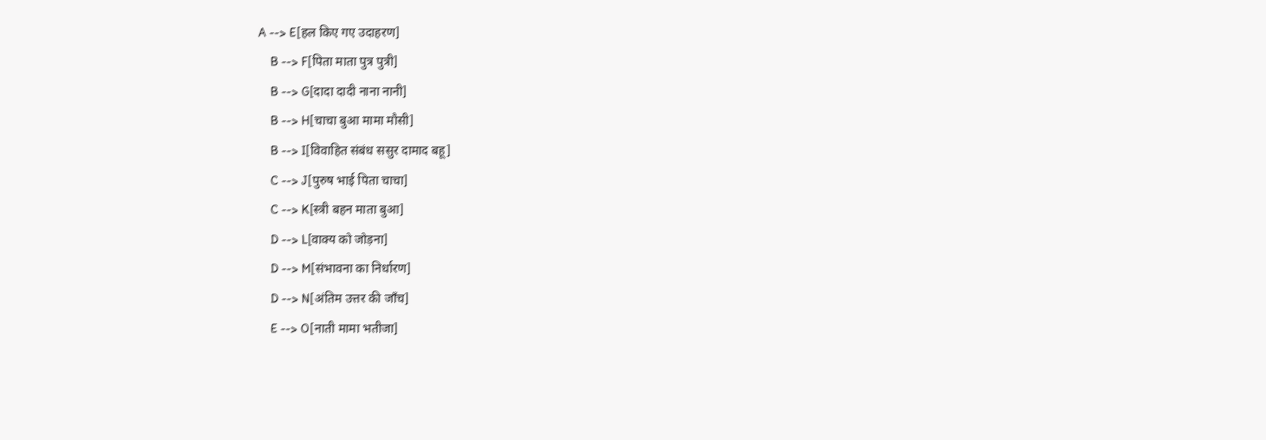A --> E[हल किए गए उदाहरण]
    B --> F[पिता माता पुत्र पुत्री]
    B --> G[दादा दादी नाना नानी]
    B --> H[चाचा बुआ मामा मौसी]
    B --> I[विवाहित संबंध ससुर दामाद बहू]
    C --> J[पुरुष भाई पिता चाचा]
    C --> K[स्त्री बहन माता बुआ]
    D --> L[वाक्य को जोड़ना]
    D --> M[संभावना का निर्धारण]
    D --> N[अंतिम उत्तर की जाँच]
    E --> O[नाती मामा भतीजा]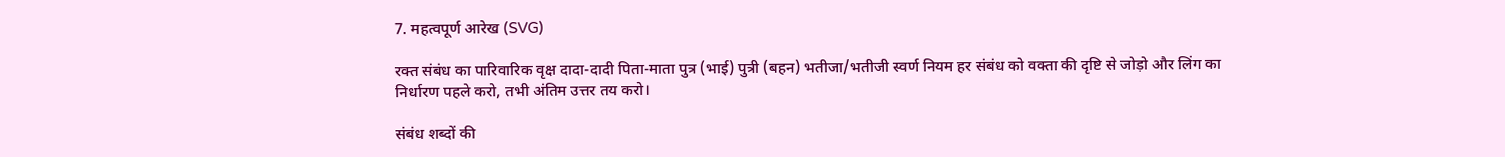7. महत्वपूर्ण आरेख (SVG)

रक्त संबंध का पारिवारिक वृक्ष दादा-दादी पिता-माता पुत्र (भाई) पुत्री (बहन) भतीजा/भतीजी स्वर्ण नियम हर संबंध को वक्ता की दृष्टि से जोड़ो और लिंग का निर्धारण पहले करो, तभी अंतिम उत्तर तय करो।

संबंध शब्दों की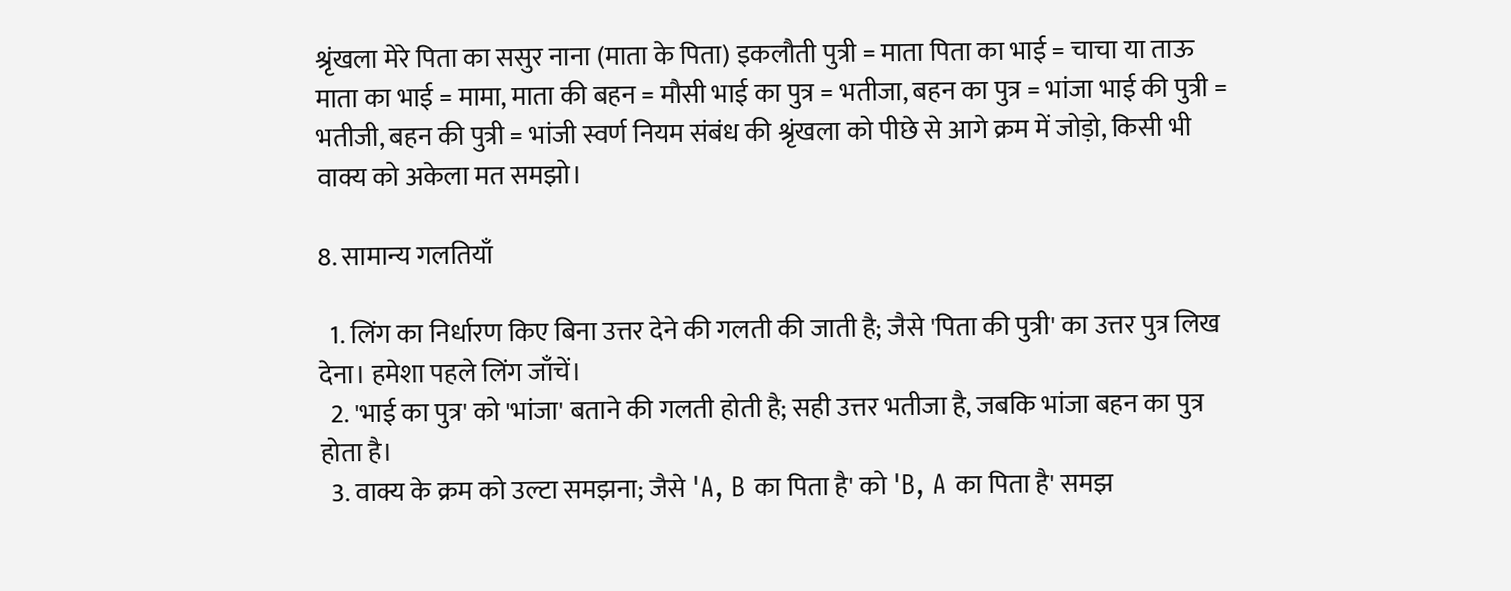श्रृंखला मेरे पिता का ससुर नाना (माता के पिता) इकलौती पुत्री = माता पिता का भाई = चाचा या ताऊ माता का भाई = मामा, माता की बहन = मौसी भाई का पुत्र = भतीजा, बहन का पुत्र = भांजा भाई की पुत्री = भतीजी, बहन की पुत्री = भांजी स्वर्ण नियम संबंध की श्रृंखला को पीछे से आगे क्रम में जोड़ो, किसी भी वाक्य को अकेला मत समझो।

8. सामान्य गलतियाँ

  1. लिंग का निर्धारण किए बिना उत्तर देने की गलती की जाती है; जैसे 'पिता की पुत्री' का उत्तर पुत्र लिख देना। हमेशा पहले लिंग जाँचें।
  2. 'भाई का पुत्र' को 'भांजा' बताने की गलती होती है; सही उत्तर भतीजा है, जबकि भांजा बहन का पुत्र होता है।
  3. वाक्य के क्रम को उल्टा समझना; जैसे 'A, B का पिता है' को 'B, A का पिता है' समझ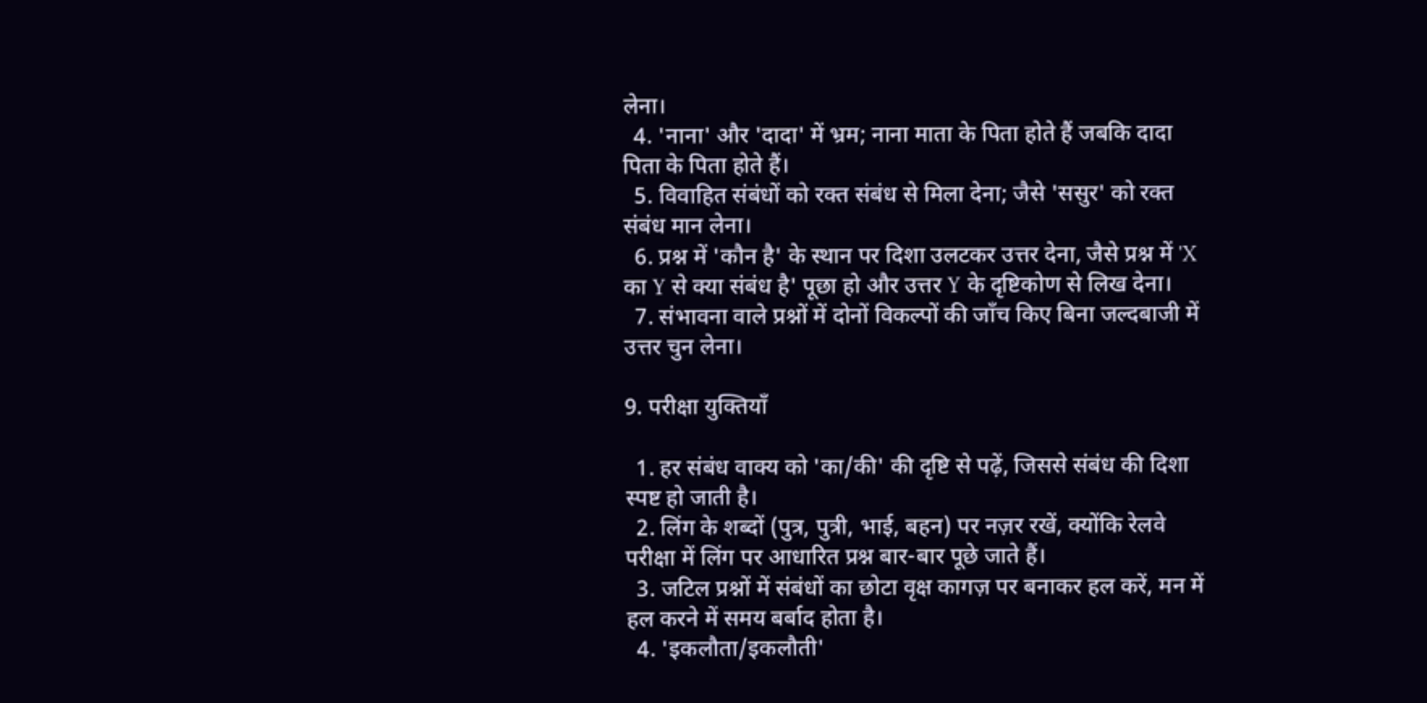लेना।
  4. 'नाना' और 'दादा' में भ्रम; नाना माता के पिता होते हैं जबकि दादा पिता के पिता होते हैं।
  5. विवाहित संबंधों को रक्त संबंध से मिला देना; जैसे 'ससुर' को रक्त संबंध मान लेना।
  6. प्रश्न में 'कौन है' के स्थान पर दिशा उलटकर उत्तर देना, जैसे प्रश्न में 'X का Y से क्या संबंध है' पूछा हो और उत्तर Y के दृष्टिकोण से लिख देना।
  7. संभावना वाले प्रश्नों में दोनों विकल्पों की जाँच किए बिना जल्दबाजी में उत्तर चुन लेना।

9. परीक्षा युक्तियाँ

  1. हर संबंध वाक्य को 'का/की' की दृष्टि से पढ़ें, जिससे संबंध की दिशा स्पष्ट हो जाती है।
  2. लिंग के शब्दों (पुत्र, पुत्री, भाई, बहन) पर नज़र रखें, क्योंकि रेलवे परीक्षा में लिंग पर आधारित प्रश्न बार-बार पूछे जाते हैं।
  3. जटिल प्रश्नों में संबंधों का छोटा वृक्ष कागज़ पर बनाकर हल करें, मन में हल करने में समय बर्बाद होता है।
  4. 'इकलौता/इकलौती'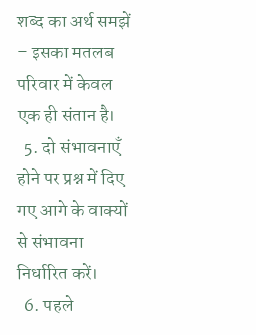शब्द का अर्थ समझें – इसका मतलब परिवार में केवल एक ही संतान है।
  5. दो संभावनाएँ होने पर प्रश्न में दिए गए आगे के वाक्यों से संभावना निर्धारित करें।
  6. पहले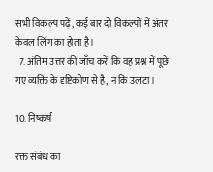सभी विकल्प पढ़ें, कई बार दो विकल्पों में अंतर केवल लिंग का होता है।
  7. अंतिम उत्तर की जाँच करें कि वह प्रश्न में पूछे गए व्यक्ति के दृष्टिकोण से है, न कि उलटा।

10. निष्कर्ष

रक्त संबंध का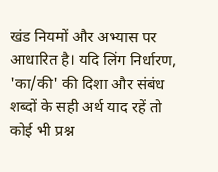खंड नियमों और अभ्यास पर आधारित है। यदि लिंग निर्धारण, 'का/की' की दिशा और संबंध शब्दों के सही अर्थ याद रहें तो कोई भी प्रश्न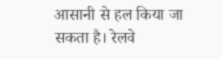आसानी से हल किया जा सकता है। रेलवे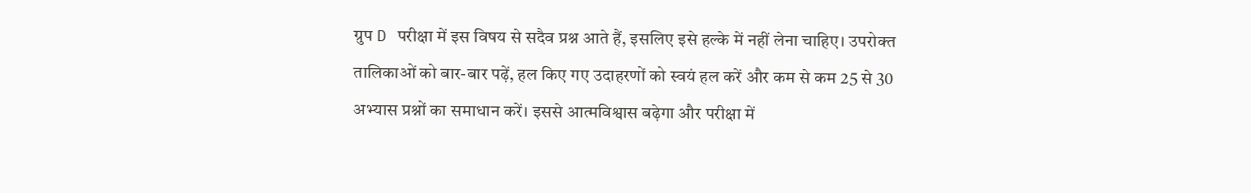ग्रुप D परीक्षा में इस विषय से सदैव प्रश्न आते हैं, इसलिए इसे हल्के में नहीं लेना चाहिए। उपरोक्त तालिकाओं को बार-बार पढ़ें, हल किए गए उदाहरणों को स्वयं हल करें और कम से कम 25 से 30 अभ्यास प्रश्नों का समाधान करें। इससे आत्मविश्वास बढ़ेगा और परीक्षा में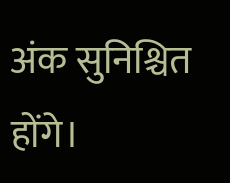अंक सुनिश्चित होंगे।